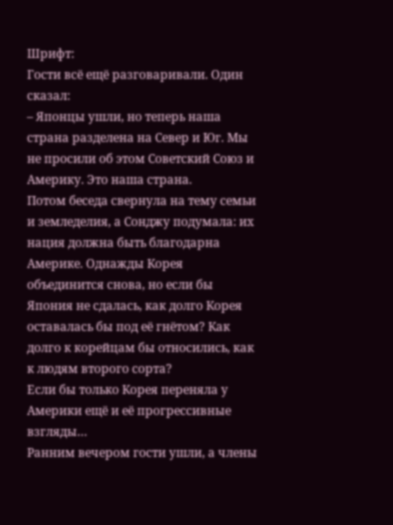Шрифт:
Гости всё ещё разговаривали. Один сказал:
– Японцы ушли, но теперь наша страна разделена на Север и Юг. Мы не просили об этом Советский Союз и Америку. Это наша страна.
Потом беседа свернула на тему семьи и земледелия, а Сонджу подумала: их нация должна быть благодарна Америке. Однажды Корея объединится снова, но если бы Япония не сдалась, как долго Корея оставалась бы под её гнётом? Как долго к корейцам бы относились, как к людям второго сорта?
Если бы только Корея переняла у Америки ещё и её прогрессивные взгляды…
Ранним вечером гости ушли, а члены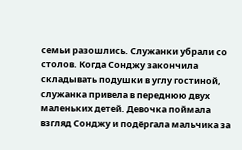семьи разошлись. Служанки убрали со столов. Когда Сонджу закончила складывать подушки в углу гостиной, служанка привела в переднюю двух маленьких детей. Девочка поймала взгляд Сонджу и подёргала мальчика за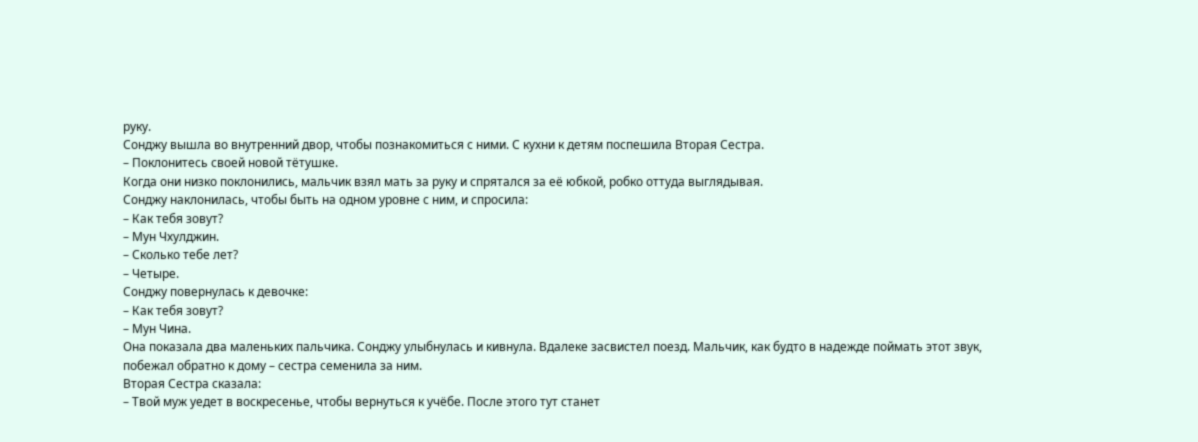руку.
Сонджу вышла во внутренний двор, чтобы познакомиться с ними. С кухни к детям поспешила Вторая Сестра.
– Поклонитесь своей новой тётушке.
Когда они низко поклонились, мальчик взял мать за руку и спрятался за её юбкой, робко оттуда выглядывая.
Сонджу наклонилась, чтобы быть на одном уровне с ним, и спросила:
– Как тебя зовут?
– Мун Чхулджин.
– Сколько тебе лет?
– Четыре.
Сонджу повернулась к девочке:
– Как тебя зовут?
– Мун Чина.
Она показала два маленьких пальчика. Сонджу улыбнулась и кивнула. Вдалеке засвистел поезд. Мальчик, как будто в надежде поймать этот звук, побежал обратно к дому – сестра семенила за ним.
Вторая Сестра сказала:
– Твой муж уедет в воскресенье, чтобы вернуться к учёбе. После этого тут станет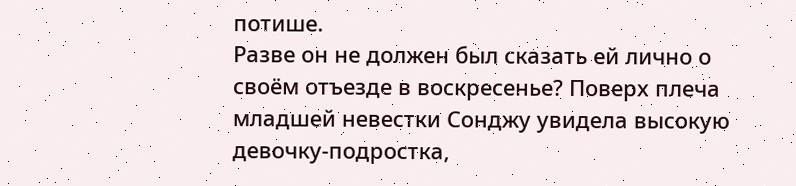потише.
Разве он не должен был сказать ей лично о своём отъезде в воскресенье? Поверх плеча младшей невестки Сонджу увидела высокую девочку-подростка,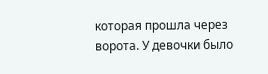которая прошла через ворота. У девочки было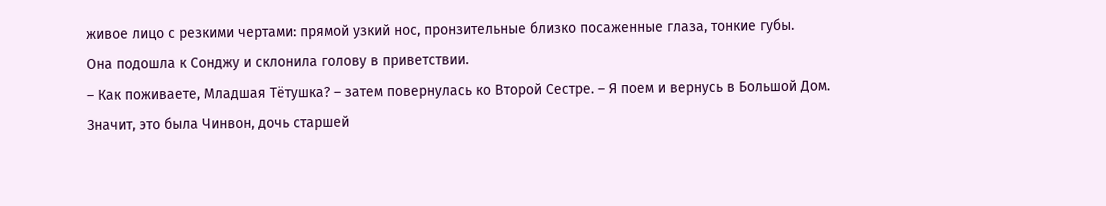живое лицо с резкими чертами: прямой узкий нос, пронзительные близко посаженные глаза, тонкие губы.
Она подошла к Сонджу и склонила голову в приветствии.
– Как поживаете, Младшая Тётушка? – затем повернулась ко Второй Сестре. – Я поем и вернусь в Большой Дом.
Значит, это была Чинвон, дочь старшей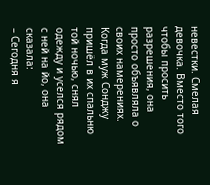невестки. Смелая девочка. Вместо того чтобы просить разрешения, она просто объявляла о своих намерениях.
Когда муж Сонджу пришёл в их спальню той ночью, снял одежду и уселся рядом с ней на йо, она сказала:
– Сегодня я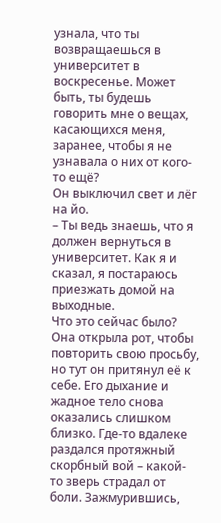узнала, что ты возвращаешься в университет в воскресенье. Может быть, ты будешь говорить мне о вещах, касающихся меня, заранее, чтобы я не узнавала о них от кого-то ещё?
Он выключил свет и лёг на йо.
– Ты ведь знаешь, что я должен вернуться в университет. Как я и сказал, я постараюсь приезжать домой на выходные.
Что это сейчас было? Она открыла рот, чтобы повторить свою просьбу, но тут он притянул её к себе. Его дыхание и жадное тело снова оказались слишком близко. Где-то вдалеке раздался протяжный скорбный вой – какой-то зверь страдал от боли. Зажмурившись,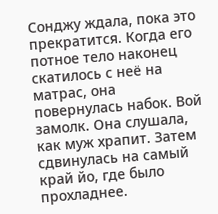Сонджу ждала, пока это прекратится. Когда его потное тело наконец скатилось с неё на матрас, она повернулась набок. Вой замолк. Она слушала, как муж храпит. Затем сдвинулась на самый край йо, где было прохладнее.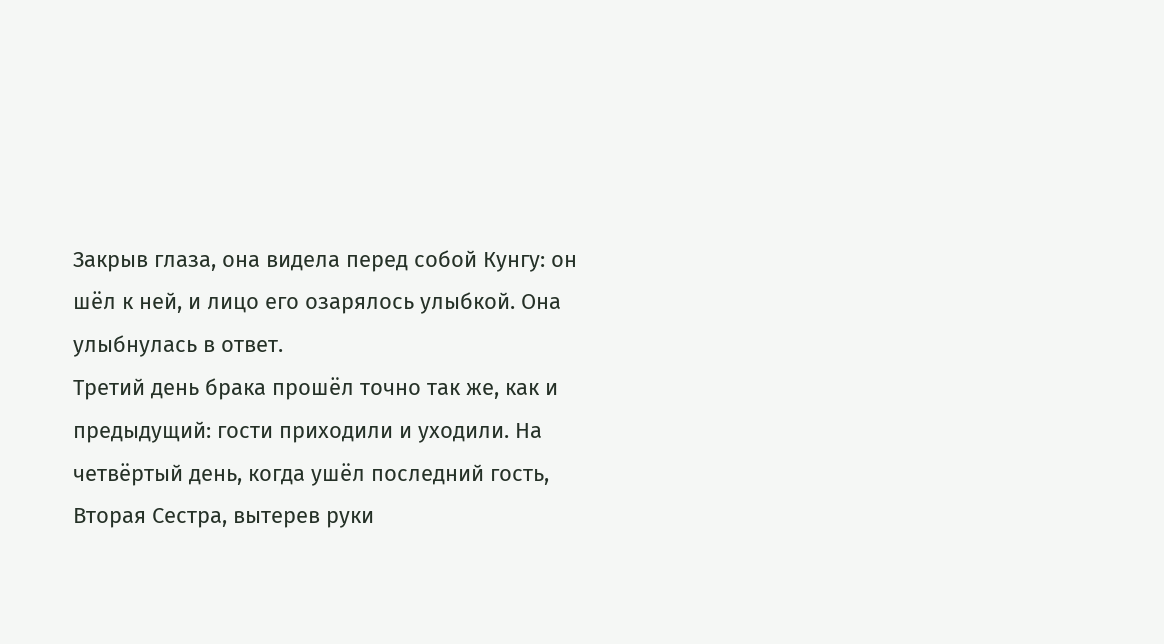Закрыв глаза, она видела перед собой Кунгу: он шёл к ней, и лицо его озарялось улыбкой. Она улыбнулась в ответ.
Третий день брака прошёл точно так же, как и предыдущий: гости приходили и уходили. На четвёртый день, когда ушёл последний гость, Вторая Сестра, вытерев руки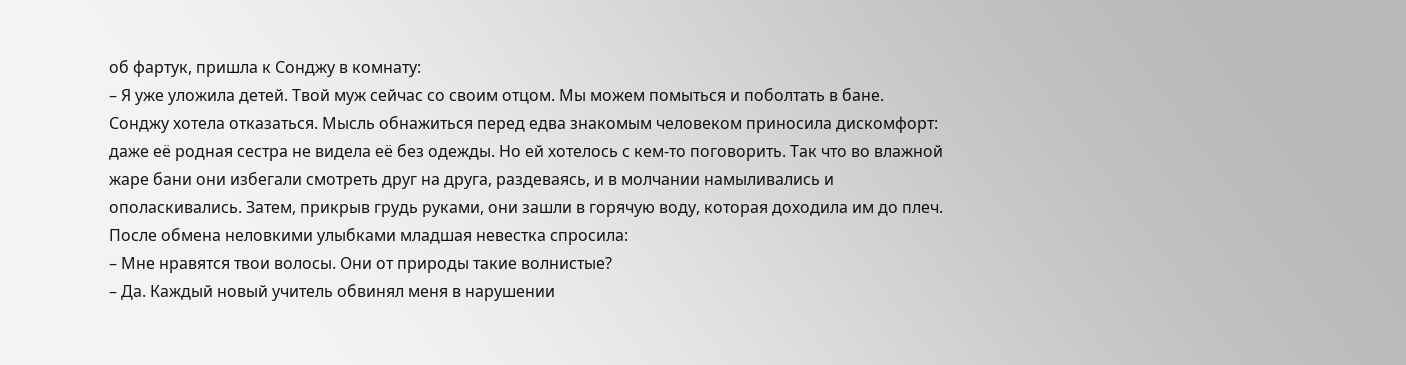об фартук, пришла к Сонджу в комнату:
– Я уже уложила детей. Твой муж сейчас со своим отцом. Мы можем помыться и поболтать в бане.
Сонджу хотела отказаться. Мысль обнажиться перед едва знакомым человеком приносила дискомфорт: даже её родная сестра не видела её без одежды. Но ей хотелось с кем-то поговорить. Так что во влажной жаре бани они избегали смотреть друг на друга, раздеваясь, и в молчании намыливались и ополаскивались. Затем, прикрыв грудь руками, они зашли в горячую воду, которая доходила им до плеч.
После обмена неловкими улыбками младшая невестка спросила:
– Мне нравятся твои волосы. Они от природы такие волнистые?
– Да. Каждый новый учитель обвинял меня в нарушении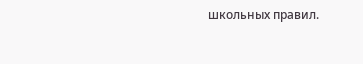школьных правил.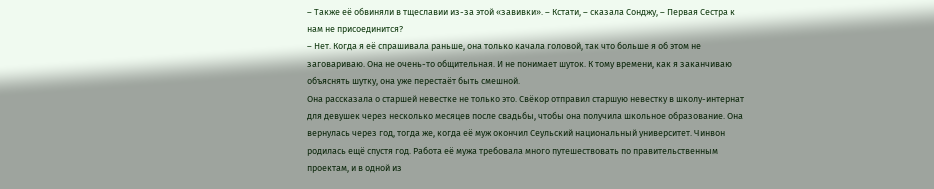– Также её обвиняли в тщеславии из-за этой «завивки». – Кстати, – сказала Сонджу, – Первая Сестра к нам не присоединится?
– Нет. Когда я её спрашивала раньше, она только качала головой, так что больше я об этом не заговариваю. Она не очень-то общительная. И не понимает шуток. К тому времени, как я заканчиваю объяснять шутку, она уже перестаёт быть смешной.
Она рассказала о старшей невестке не только это. Свёкор отправил старшую невестку в школу-интернат для девушек через несколько месяцев после свадьбы, чтобы она получила школьное образование. Она вернулась через год, тогда же, когда её муж окончил Сеульский национальный университет. Чинвон родилась ещё спустя год. Работа её мужа требовала много путешествовать по правительственным проектам, и в одной из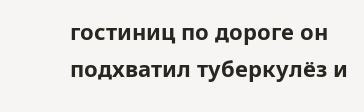гостиниц по дороге он подхватил туберкулёз и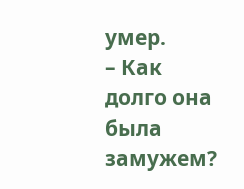умер.
– Как долго она была замужем?